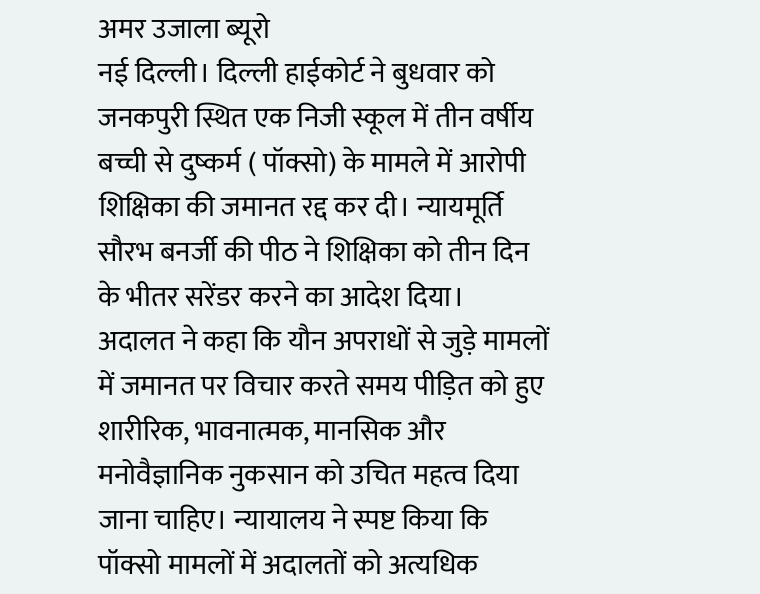अमर उजाला ब्यूरो
नई दिल्ली। दिल्ली हाईकोर्ट ने बुधवार को जनकपुरी स्थित एक निजी स्कूल में तीन वर्षीय बच्ची से दुष्कर्म ( पॉक्सो) के मामले में आरोपी शिक्षिका की जमानत रद्द कर दी। न्यायमूर्ति सौरभ बनर्जी की पीठ ने शिक्षिका को तीन दिन के भीतर सरेंडर करने का आदेश दिया।
अदालत ने कहा कि यौन अपराधों से जुड़े मामलों में जमानत पर विचार करते समय पीड़ित को हुए शारीरिक, भावनात्मक, मानसिक और मनोवैज्ञानिक नुकसान को उचित महत्व दिया जाना चाहिए। न्यायालय ने स्पष्ट किया कि पॉक्सो मामलों में अदालतों को अत्यधिक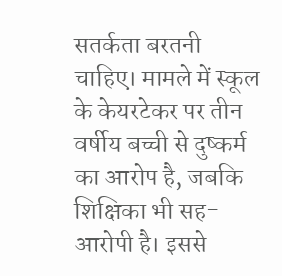सतर्कता बरतनी चाहिए। मामले में स्कूल के केयरटेकर पर तीन वर्षीय बच्ची से दुष्कर्म का आरोप है, जबकि शिक्षिका भी सह-आरोपी है। इससे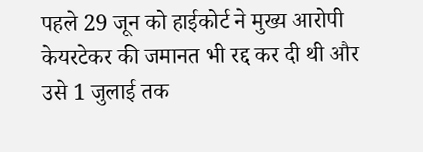पहले 29 जून को हाईकोर्ट ने मुख्य आरोपी केयरटेकर की जमानत भी रद्द कर दी थी और उसे 1 जुलाई तक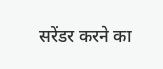सरेंडर करने का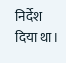निर्देश दिया था।